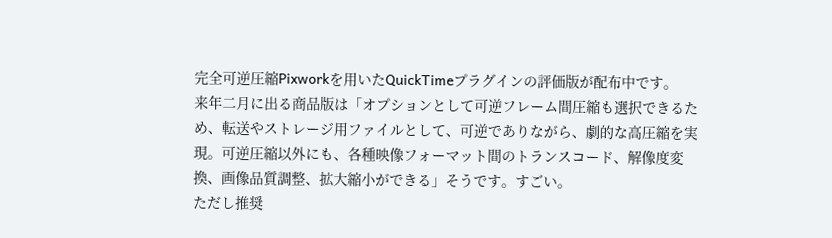完全可逆圧縮Pixworkを用いたQuickTimeプラグインの評価版が配布中です。
来年二月に出る商品版は「オプションとして可逆フレーム間圧縮も選択できるた
め、転送やストレージ用ファイルとして、可逆でありながら、劇的な高圧縮を実
現。可逆圧縮以外にも、各種映像フォーマット間のトランスコード、解像度変
換、画像品質調整、拡大縮小ができる」そうです。すごい。
ただし推奨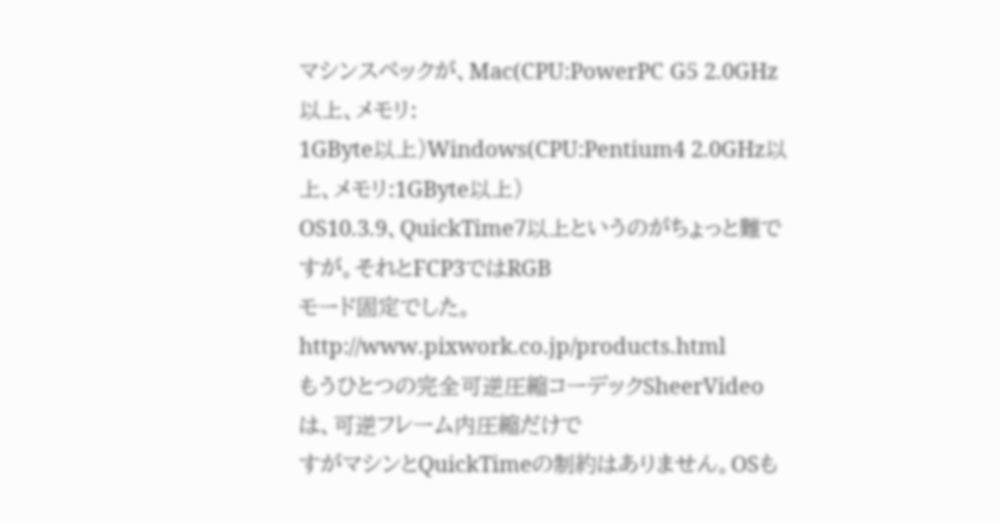マシンスペックが、Mac(CPU:PowerPC G5 2.0GHz以上、メモリ:
1GByte以上)Windows(CPU:Pentium4 2.0GHz以上、メモリ:1GByte以上)
OS10.3.9、QuickTime7以上というのがちょっと難ですが。それとFCP3ではRGB
モード固定でした。
http://www.pixwork.co.jp/products.html
もうひとつの完全可逆圧縮コーデックSheerVideoは、可逆フレーム内圧縮だけで
すがマシンとQuickTimeの制約はありません。OSも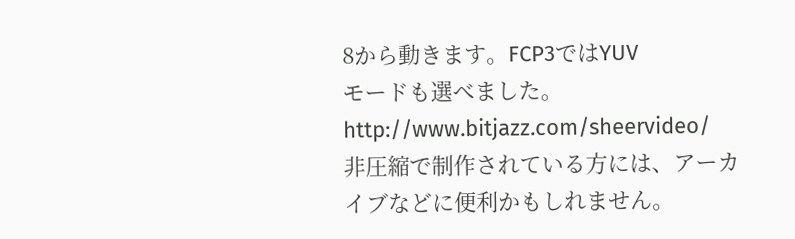8から動きます。FCP3ではYUV
モードも選べました。
http://www.bitjazz.com/sheervideo/
非圧縮で制作されている方には、アーカイブなどに便利かもしれません。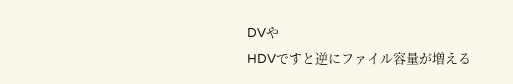DVや
HDVですと逆にファイル容量が増える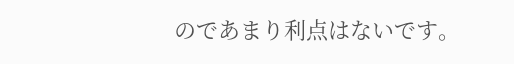のであまり利点はないです。